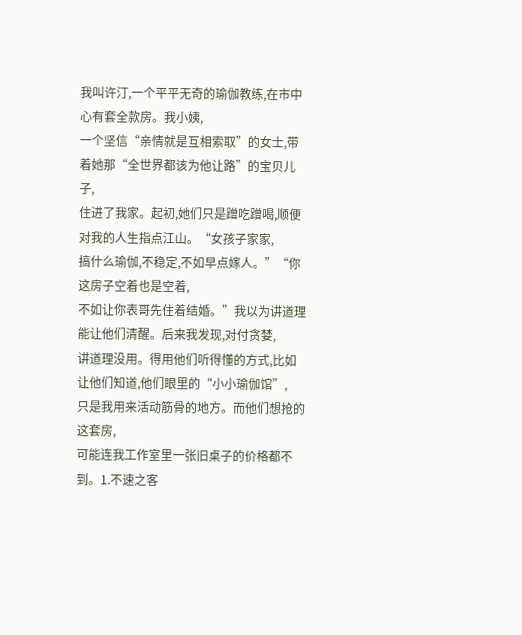我叫许汀,一个平平无奇的瑜伽教练,在市中心有套全款房。我小姨,
一个坚信“亲情就是互相索取”的女士,带着她那“全世界都该为他让路”的宝贝儿子,
住进了我家。起初,她们只是蹭吃蹭喝,顺便对我的人生指点江山。“女孩子家家,
搞什么瑜伽,不稳定,不如早点嫁人。”“你这房子空着也是空着,
不如让你表哥先住着结婚。”我以为讲道理能让他们清醒。后来我发现,对付贪婪,
讲道理没用。得用他们听得懂的方式,比如让他们知道,他们眼里的“小小瑜伽馆”,
只是我用来活动筋骨的地方。而他们想抢的这套房,
可能连我工作室里一张旧桌子的价格都不到。1.不速之客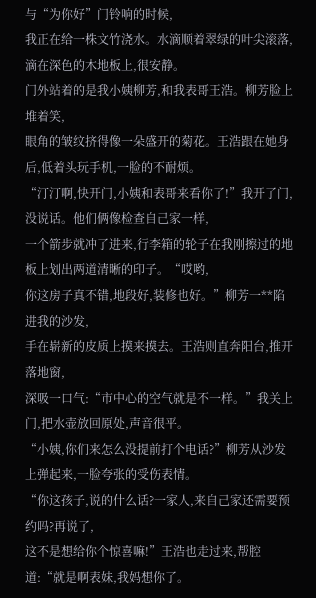与“为你好”门铃响的时候,
我正在给一株文竹浇水。水滴顺着翠绿的叶尖滚落,滴在深色的木地板上,很安静。
门外站着的是我小姨柳芳,和我表哥王浩。柳芳脸上堆着笑,
眼角的皱纹挤得像一朵盛开的菊花。王浩跟在她身后,低着头玩手机,一脸的不耐烦。
“汀汀啊,快开门,小姨和表哥来看你了!”我开了门,没说话。他们俩像检查自己家一样,
一个箭步就冲了进来,行李箱的轮子在我刚擦过的地板上划出两道清晰的印子。“哎哟,
你这房子真不错,地段好,装修也好。”柳芳一**陷进我的沙发,
手在崭新的皮质上摸来摸去。王浩则直奔阳台,推开落地窗,
深吸一口气:“市中心的空气就是不一样。”我关上门,把水壶放回原处,声音很平。
“小姨,你们来怎么没提前打个电话?”柳芳从沙发上弹起来,一脸夸张的受伤表情。
“你这孩子,说的什么话?一家人,来自己家还需要预约吗?再说了,
这不是想给你个惊喜嘛!”王浩也走过来,帮腔道:“就是啊表妹,我妈想你了。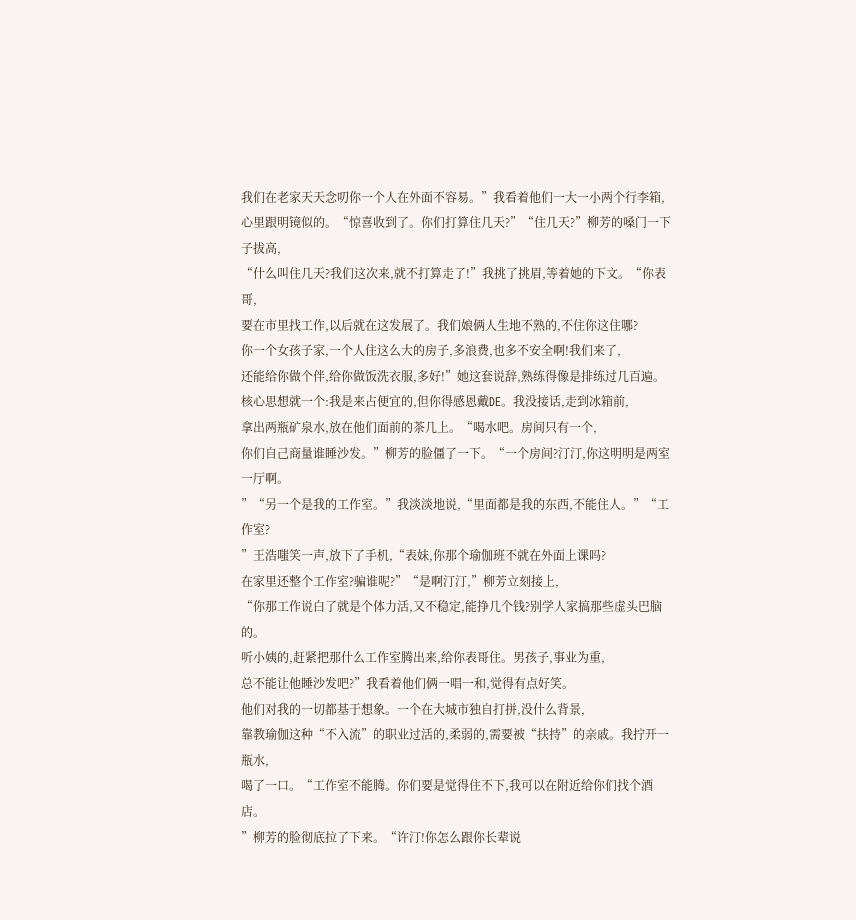我们在老家天天念叨你一个人在外面不容易。”我看着他们一大一小两个行李箱,
心里跟明镜似的。“惊喜收到了。你们打算住几天?”“住几天?”柳芳的嗓门一下子拔高,
“什么叫住几天?我们这次来,就不打算走了!”我挑了挑眉,等着她的下文。“你表哥,
要在市里找工作,以后就在这发展了。我们娘俩人生地不熟的,不住你这住哪?
你一个女孩子家,一个人住这么大的房子,多浪费,也多不安全啊!我们来了,
还能给你做个伴,给你做饭洗衣服,多好!”她这套说辞,熟练得像是排练过几百遍。
核心思想就一个:我是来占便宜的,但你得感恩戴DE。我没接话,走到冰箱前,
拿出两瓶矿泉水,放在他们面前的茶几上。“喝水吧。房间只有一个,
你们自己商量谁睡沙发。”柳芳的脸僵了一下。“一个房间?汀汀,你这明明是两室一厅啊。
”“另一个是我的工作室。”我淡淡地说,“里面都是我的东西,不能住人。”“工作室?
”王浩嗤笑一声,放下了手机,“表妹,你那个瑜伽班不就在外面上课吗?
在家里还整个工作室?骗谁呢?”“是啊汀汀,”柳芳立刻接上,
“你那工作说白了就是个体力活,又不稳定,能挣几个钱?别学人家搞那些虚头巴脑的。
听小姨的,赶紧把那什么工作室腾出来,给你表哥住。男孩子,事业为重,
总不能让他睡沙发吧?”我看着他们俩一唱一和,觉得有点好笑。
他们对我的一切都基于想象。一个在大城市独自打拼,没什么背景,
靠教瑜伽这种“不入流”的职业过活的,柔弱的,需要被“扶持”的亲戚。我拧开一瓶水,
喝了一口。“工作室不能腾。你们要是觉得住不下,我可以在附近给你们找个酒店。
”柳芳的脸彻底拉了下来。“许汀!你怎么跟你长辈说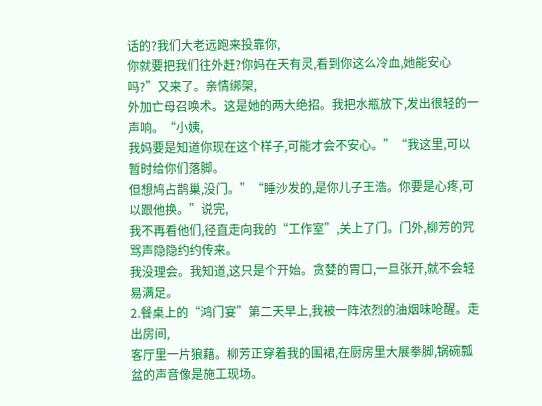话的?我们大老远跑来投靠你,
你就要把我们往外赶?你妈在天有灵,看到你这么冷血,她能安心吗?”又来了。亲情绑架,
外加亡母召唤术。这是她的两大绝招。我把水瓶放下,发出很轻的一声响。“小姨,
我妈要是知道你现在这个样子,可能才会不安心。”“我这里,可以暂时给你们落脚。
但想鸠占鹊巢,没门。”“睡沙发的,是你儿子王浩。你要是心疼,可以跟他换。”说完,
我不再看他们,径直走向我的“工作室”,关上了门。门外,柳芳的咒骂声隐隐约约传来。
我没理会。我知道,这只是个开始。贪婪的胃口,一旦张开,就不会轻易满足。
2.餐桌上的“鸿门宴”第二天早上,我被一阵浓烈的油烟味呛醒。走出房间,
客厅里一片狼藉。柳芳正穿着我的围裙,在厨房里大展拳脚,锅碗瓢盆的声音像是施工现场。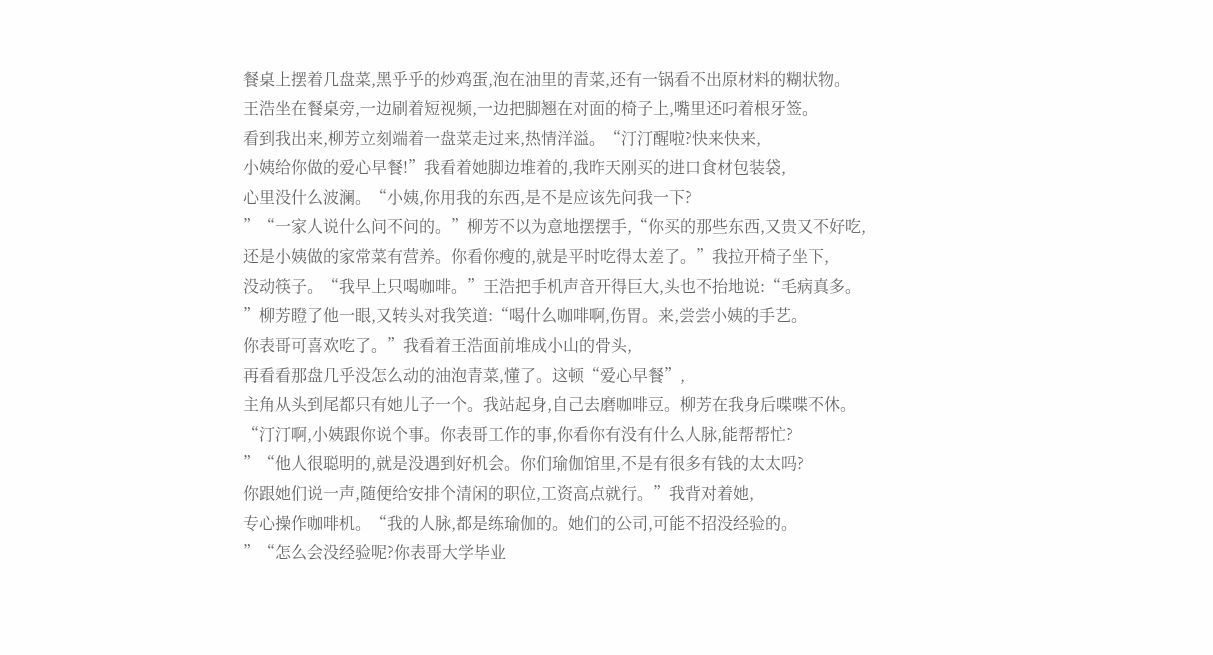餐桌上摆着几盘菜,黑乎乎的炒鸡蛋,泡在油里的青菜,还有一锅看不出原材料的糊状物。
王浩坐在餐桌旁,一边刷着短视频,一边把脚翘在对面的椅子上,嘴里还叼着根牙签。
看到我出来,柳芳立刻端着一盘菜走过来,热情洋溢。“汀汀醒啦?快来快来,
小姨给你做的爱心早餐!”我看着她脚边堆着的,我昨天刚买的进口食材包装袋,
心里没什么波澜。“小姨,你用我的东西,是不是应该先问我一下?
”“一家人说什么问不问的。”柳芳不以为意地摆摆手,“你买的那些东西,又贵又不好吃,
还是小姨做的家常菜有营养。你看你瘦的,就是平时吃得太差了。”我拉开椅子坐下,
没动筷子。“我早上只喝咖啡。”王浩把手机声音开得巨大,头也不抬地说:“毛病真多。
”柳芳瞪了他一眼,又转头对我笑道:“喝什么咖啡啊,伤胃。来,尝尝小姨的手艺。
你表哥可喜欢吃了。”我看着王浩面前堆成小山的骨头,
再看看那盘几乎没怎么动的油泡青菜,懂了。这顿“爱心早餐”,
主角从头到尾都只有她儿子一个。我站起身,自己去磨咖啡豆。柳芳在我身后喋喋不休。
“汀汀啊,小姨跟你说个事。你表哥工作的事,你看你有没有什么人脉,能帮帮忙?
”“他人很聪明的,就是没遇到好机会。你们瑜伽馆里,不是有很多有钱的太太吗?
你跟她们说一声,随便给安排个清闲的职位,工资高点就行。”我背对着她,
专心操作咖啡机。“我的人脉,都是练瑜伽的。她们的公司,可能不招没经验的。
”“怎么会没经验呢?你表哥大学毕业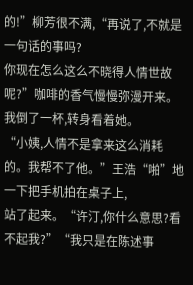的!”柳芳很不满,“再说了,不就是一句话的事吗?
你现在怎么这么不晓得人情世故呢?”咖啡的香气慢慢弥漫开来。我倒了一杯,转身看着她。
“小姨,人情不是拿来这么消耗的。我帮不了他。”王浩“啪”地一下把手机拍在桌子上,
站了起来。“许汀,你什么意思?看不起我?”“我只是在陈述事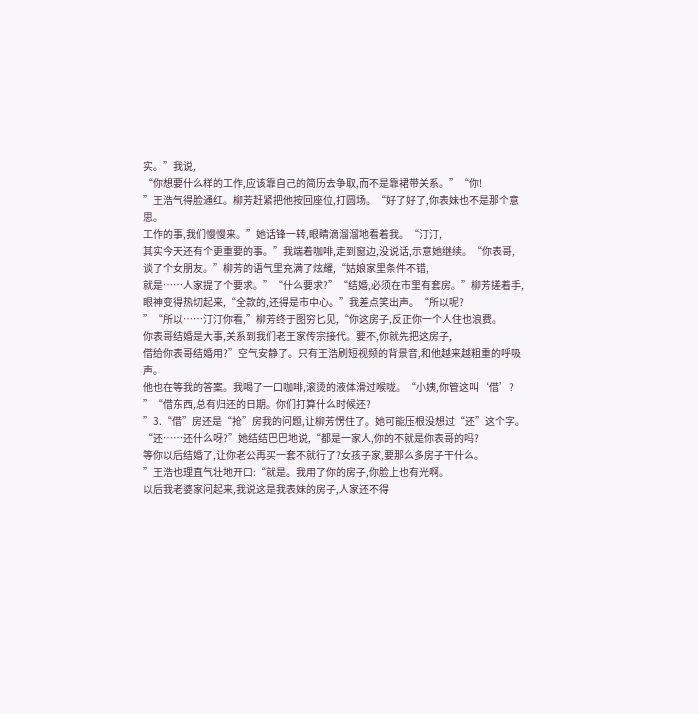实。”我说,
“你想要什么样的工作,应该靠自己的简历去争取,而不是靠裙带关系。”“你!
”王浩气得脸通红。柳芳赶紧把他按回座位,打圆场。“好了好了,你表妹也不是那个意思。
工作的事,我们慢慢来。”她话锋一转,眼睛滴溜溜地看着我。“汀汀,
其实今天还有个更重要的事。”我端着咖啡,走到窗边,没说话,示意她继续。“你表哥,
谈了个女朋友。”柳芳的语气里充满了炫耀,“姑娘家里条件不错,
就是……人家提了个要求。”“什么要求?”“结婚,必须在市里有套房。”柳芳搓着手,
眼神变得热切起来,“全款的,还得是市中心。”我差点笑出声。“所以呢?
”“所以……汀汀你看,”柳芳终于图穷匕见,“你这房子,反正你一个人住也浪费。
你表哥结婚是大事,关系到我们老王家传宗接代。要不,你就先把这房子,
借给你表哥结婚用?”空气安静了。只有王浩刷短视频的背景音,和他越来越粗重的呼吸声。
他也在等我的答案。我喝了一口咖啡,滚烫的液体滑过喉咙。“小姨,你管这叫‘借’?
”“借东西,总有归还的日期。你们打算什么时候还?
”3.“借”房还是“抢”房我的问题,让柳芳愣住了。她可能压根没想过“还”这个字。
“还……还什么呀?”她结结巴巴地说,“都是一家人,你的不就是你表哥的吗?
等你以后结婚了,让你老公再买一套不就行了?女孩子家,要那么多房子干什么。
”王浩也理直气壮地开口:“就是。我用了你的房子,你脸上也有光啊。
以后我老婆家问起来,我说这是我表妹的房子,人家还不得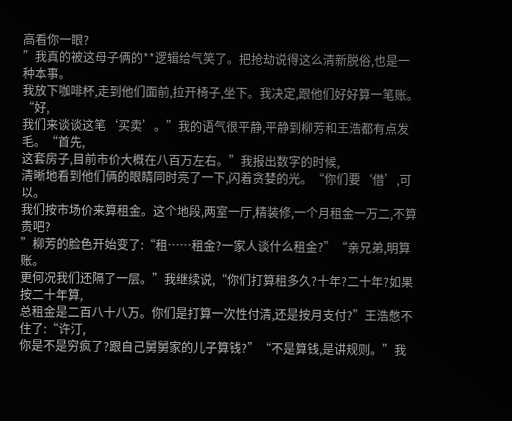高看你一眼?
”我真的被这母子俩的**逻辑给气笑了。把抢劫说得这么清新脱俗,也是一种本事。
我放下咖啡杯,走到他们面前,拉开椅子,坐下。我决定,跟他们好好算一笔账。“好,
我们来谈谈这笔‘买卖’。”我的语气很平静,平静到柳芳和王浩都有点发毛。“首先,
这套房子,目前市价大概在八百万左右。”我报出数字的时候,
清晰地看到他们俩的眼睛同时亮了一下,闪着贪婪的光。“你们要‘借’,可以。
我们按市场价来算租金。这个地段,两室一厅,精装修,一个月租金一万二,不算贵吧?
”柳芳的脸色开始变了:“租……租金?一家人谈什么租金?”“亲兄弟,明算账。
更何况我们还隔了一层。”我继续说,“你们打算租多久?十年?二十年?如果按二十年算,
总租金是二百八十八万。你们是打算一次性付清,还是按月支付?”王浩憋不住了:“许汀,
你是不是穷疯了?跟自己舅舅家的儿子算钱?”“不是算钱,是讲规则。”我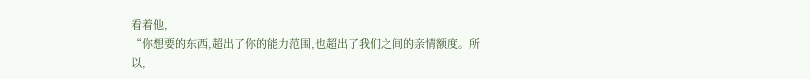看着他,
“你想要的东西,超出了你的能力范围,也超出了我们之间的亲情额度。所以,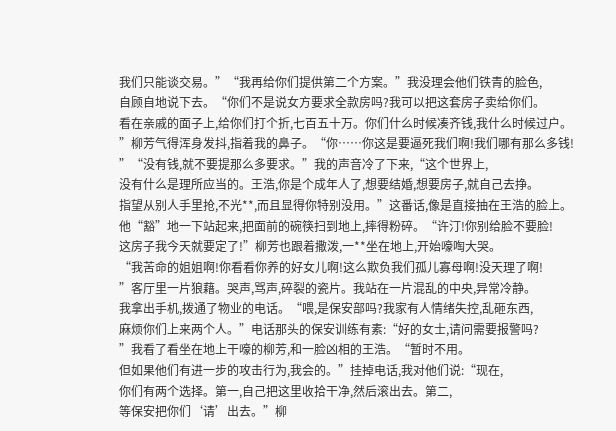我们只能谈交易。”“我再给你们提供第二个方案。”我没理会他们铁青的脸色,
自顾自地说下去。“你们不是说女方要求全款房吗?我可以把这套房子卖给你们。
看在亲戚的面子上,给你们打个折,七百五十万。你们什么时候凑齐钱,我什么时候过户。
”柳芳气得浑身发抖,指着我的鼻子。“你……你这是要逼死我们啊!我们哪有那么多钱!
”“没有钱,就不要提那么多要求。”我的声音冷了下来,“这个世界上,
没有什么是理所应当的。王浩,你是个成年人了,想要结婚,想要房子,就自己去挣。
指望从别人手里抢,不光**,而且显得你特别没用。”这番话,像是直接抽在王浩的脸上。
他“豁”地一下站起来,把面前的碗筷扫到地上,摔得粉碎。“许汀!你别给脸不要脸!
这房子我今天就要定了!”柳芳也跟着撒泼,一**坐在地上,开始嚎啕大哭。
“我苦命的姐姐啊!你看看你养的好女儿啊!这么欺负我们孤儿寡母啊!没天理了啊!
”客厅里一片狼藉。哭声,骂声,碎裂的瓷片。我站在一片混乱的中央,异常冷静。
我拿出手机,拨通了物业的电话。“喂,是保安部吗?我家有人情绪失控,乱砸东西,
麻烦你们上来两个人。”电话那头的保安训练有素:“好的女士,请问需要报警吗?
”我看了看坐在地上干嚎的柳芳,和一脸凶相的王浩。“暂时不用。
但如果他们有进一步的攻击行为,我会的。”挂掉电话,我对他们说:“现在,
你们有两个选择。第一,自己把这里收拾干净,然后滚出去。第二,
等保安把你们‘请’出去。”柳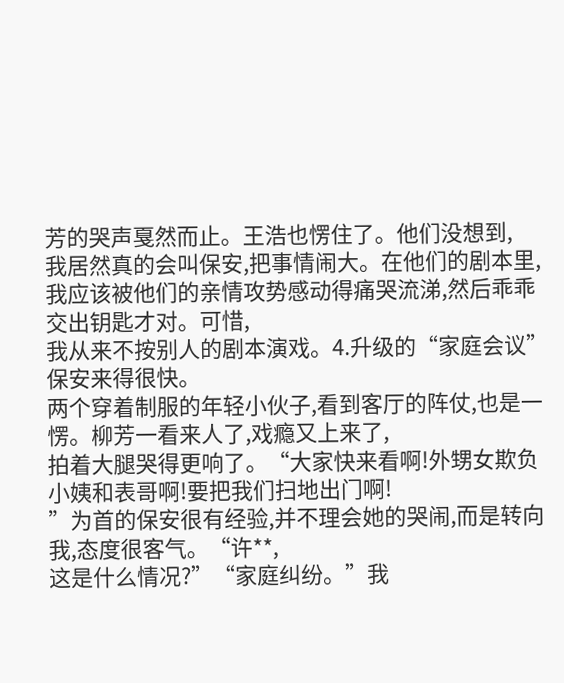芳的哭声戛然而止。王浩也愣住了。他们没想到,
我居然真的会叫保安,把事情闹大。在他们的剧本里,
我应该被他们的亲情攻势感动得痛哭流涕,然后乖乖交出钥匙才对。可惜,
我从来不按别人的剧本演戏。4.升级的“家庭会议”保安来得很快。
两个穿着制服的年轻小伙子,看到客厅的阵仗,也是一愣。柳芳一看来人了,戏瘾又上来了,
拍着大腿哭得更响了。“大家快来看啊!外甥女欺负小姨和表哥啊!要把我们扫地出门啊!
”为首的保安很有经验,并不理会她的哭闹,而是转向我,态度很客气。“许**,
这是什么情况?”“家庭纠纷。”我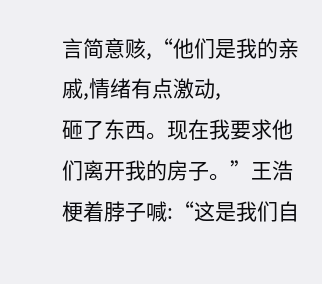言简意赅,“他们是我的亲戚,情绪有点激动,
砸了东西。现在我要求他们离开我的房子。”王浩梗着脖子喊:“这是我们自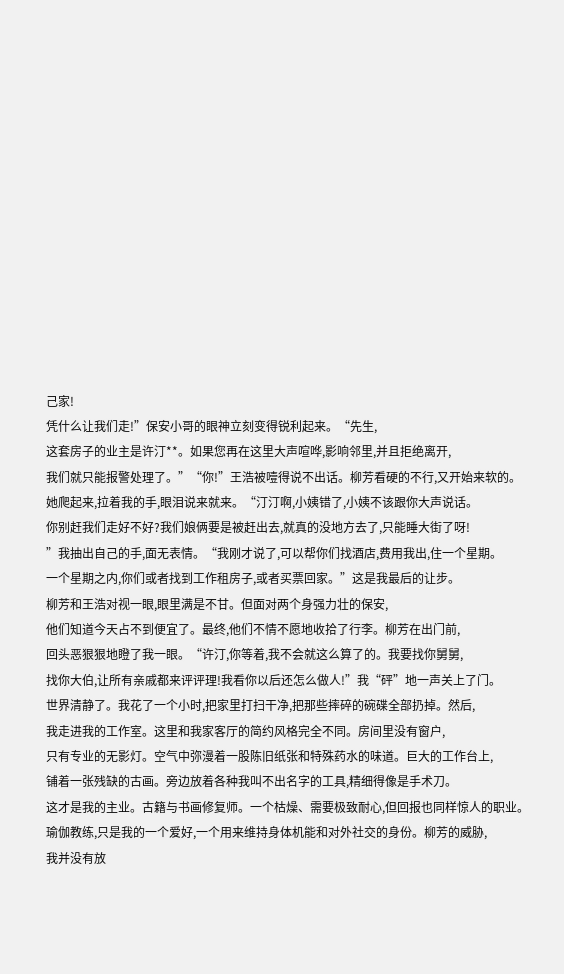己家!
凭什么让我们走!”保安小哥的眼神立刻变得锐利起来。“先生,
这套房子的业主是许汀**。如果您再在这里大声喧哗,影响邻里,并且拒绝离开,
我们就只能报警处理了。”“你!”王浩被噎得说不出话。柳芳看硬的不行,又开始来软的。
她爬起来,拉着我的手,眼泪说来就来。“汀汀啊,小姨错了,小姨不该跟你大声说话。
你别赶我们走好不好?我们娘俩要是被赶出去,就真的没地方去了,只能睡大街了呀!
”我抽出自己的手,面无表情。“我刚才说了,可以帮你们找酒店,费用我出,住一个星期。
一个星期之内,你们或者找到工作租房子,或者买票回家。”这是我最后的让步。
柳芳和王浩对视一眼,眼里满是不甘。但面对两个身强力壮的保安,
他们知道今天占不到便宜了。最终,他们不情不愿地收拾了行李。柳芳在出门前,
回头恶狠狠地瞪了我一眼。“许汀,你等着,我不会就这么算了的。我要找你舅舅,
找你大伯,让所有亲戚都来评评理!我看你以后还怎么做人!”我“砰”地一声关上了门。
世界清静了。我花了一个小时,把家里打扫干净,把那些摔碎的碗碟全部扔掉。然后,
我走进我的工作室。这里和我家客厅的简约风格完全不同。房间里没有窗户,
只有专业的无影灯。空气中弥漫着一股陈旧纸张和特殊药水的味道。巨大的工作台上,
铺着一张残缺的古画。旁边放着各种我叫不出名字的工具,精细得像是手术刀。
这才是我的主业。古籍与书画修复师。一个枯燥、需要极致耐心,但回报也同样惊人的职业。
瑜伽教练,只是我的一个爱好,一个用来维持身体机能和对外社交的身份。柳芳的威胁,
我并没有放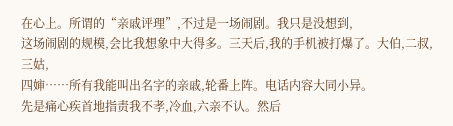在心上。所谓的“亲戚评理”,不过是一场闹剧。我只是没想到,
这场闹剧的规模,会比我想象中大得多。三天后,我的手机被打爆了。大伯,二叔,三姑,
四婶……所有我能叫出名字的亲戚,轮番上阵。电话内容大同小异。
先是痛心疾首地指责我不孝,冷血,六亲不认。然后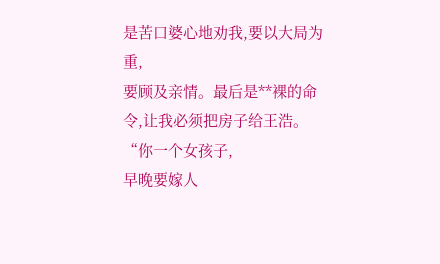是苦口婆心地劝我,要以大局为重,
要顾及亲情。最后是**裸的命令,让我必须把房子给王浩。“你一个女孩子,
早晚要嫁人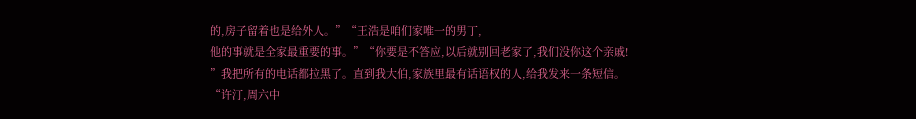的,房子留着也是给外人。”“王浩是咱们家唯一的男丁,
他的事就是全家最重要的事。”“你要是不答应,以后就别回老家了,我们没你这个亲戚!
”我把所有的电话都拉黑了。直到我大伯,家族里最有话语权的人,给我发来一条短信。
“许汀,周六中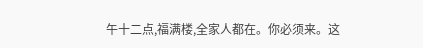午十二点,福满楼,全家人都在。你必须来。这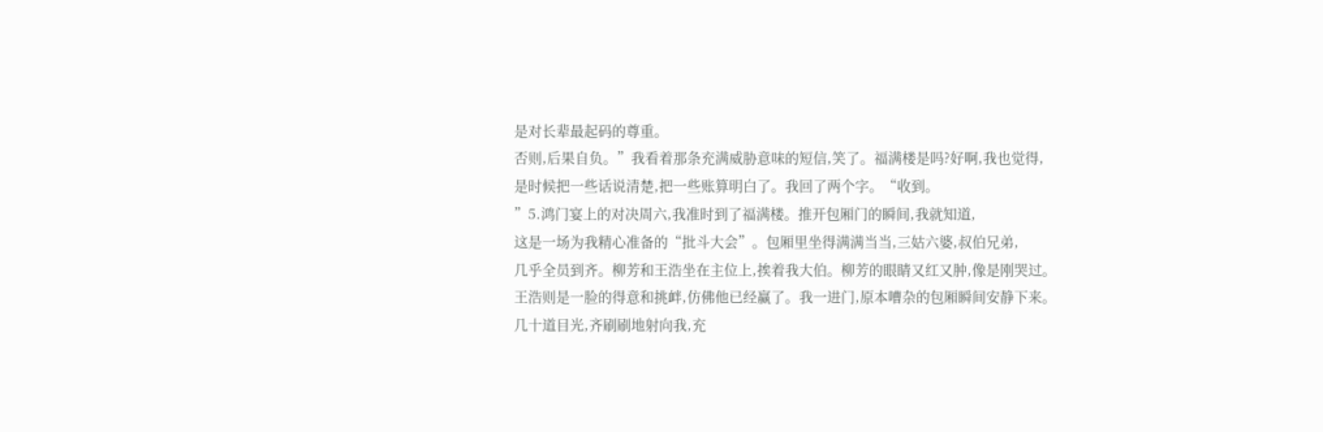是对长辈最起码的尊重。
否则,后果自负。”我看着那条充满威胁意味的短信,笑了。福满楼是吗?好啊,我也觉得,
是时候把一些话说清楚,把一些账算明白了。我回了两个字。“收到。
”5.鸿门宴上的对决周六,我准时到了福满楼。推开包厢门的瞬间,我就知道,
这是一场为我精心准备的“批斗大会”。包厢里坐得满满当当,三姑六婆,叔伯兄弟,
几乎全员到齐。柳芳和王浩坐在主位上,挨着我大伯。柳芳的眼睛又红又肿,像是刚哭过。
王浩则是一脸的得意和挑衅,仿佛他已经赢了。我一进门,原本嘈杂的包厢瞬间安静下来。
几十道目光,齐刷刷地射向我,充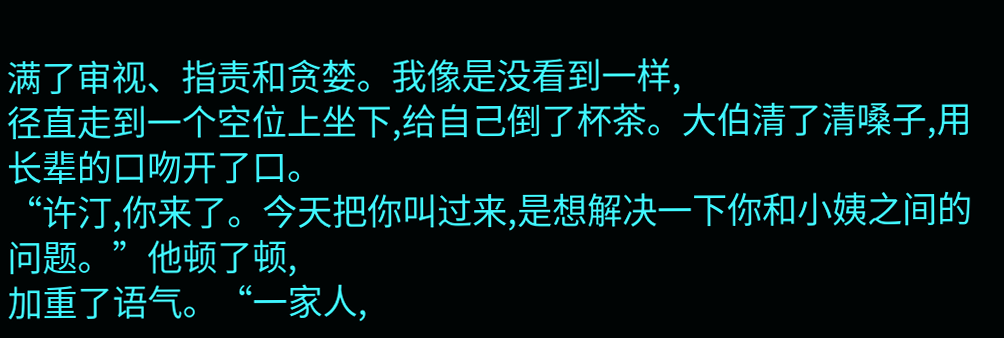满了审视、指责和贪婪。我像是没看到一样,
径直走到一个空位上坐下,给自己倒了杯茶。大伯清了清嗓子,用长辈的口吻开了口。
“许汀,你来了。今天把你叫过来,是想解决一下你和小姨之间的问题。”他顿了顿,
加重了语气。“一家人,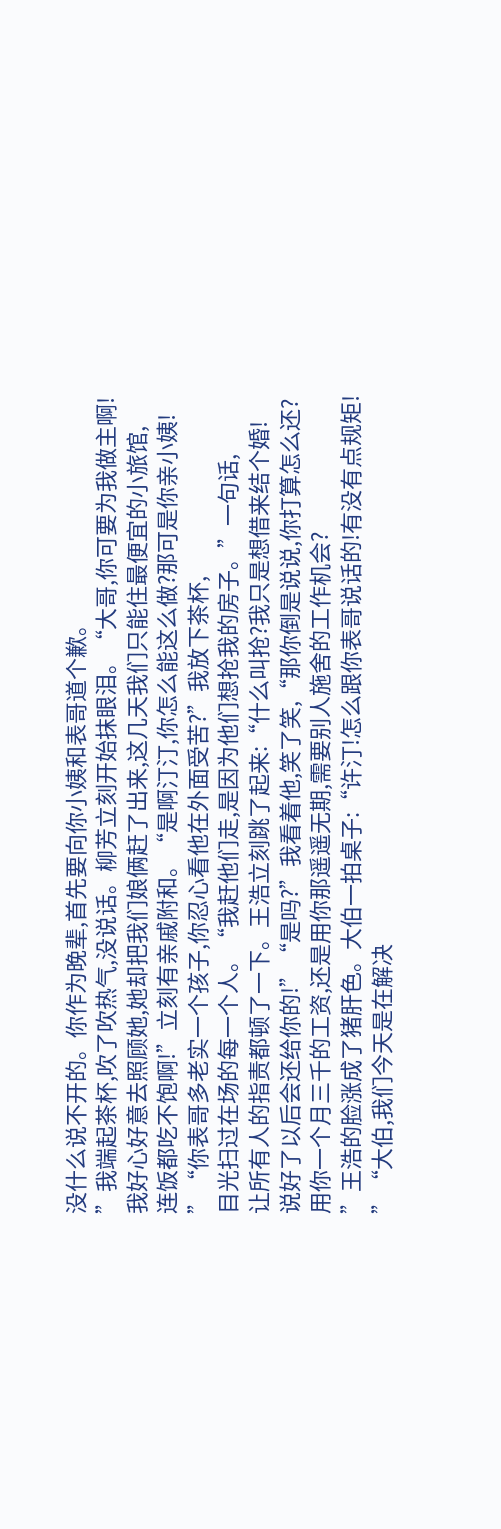没什么说不开的。你作为晚辈,首先要向你小姨和表哥道个歉。
”我端起茶杯,吹了吹热气,没说话。柳芳立刻开始抹眼泪。“大哥,你可要为我做主啊!
我好心好意去照顾她,她却把我们娘俩赶了出来,这几天我们只能住最便宜的小旅馆,
连饭都吃不饱啊!”立刻有亲戚附和。“是啊汀汀,你怎么能这么做?那可是你亲小姨!
”“你表哥多老实一个孩子,你忍心看他在外面受苦?”我放下茶杯,
目光扫过在场的每一个人。“我赶他们走,是因为他们想抢我的房子。”一句话,
让所有人的指责都顿了一下。王浩立刻跳了起来:“什么叫抢?我只是想借来结个婚!
说好了以后会还给你的!”“是吗?”我看着他,笑了笑,“那你倒是说说,你打算怎么还?
用你一个月三千的工资,还是用你那遥遥无期,需要别人施舍的工作机会?
”王浩的脸涨成了猪肝色。大伯一拍桌子:“许汀!怎么跟你表哥说话的!有没有点规矩!
”“大伯,我们今天是在解决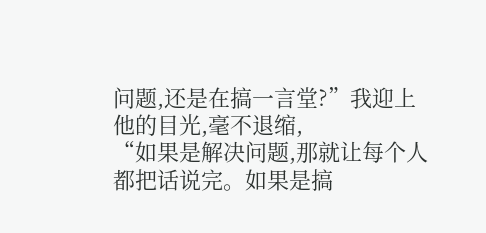问题,还是在搞一言堂?”我迎上他的目光,毫不退缩,
“如果是解决问题,那就让每个人都把话说完。如果是搞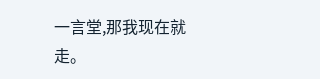一言堂,那我现在就走。